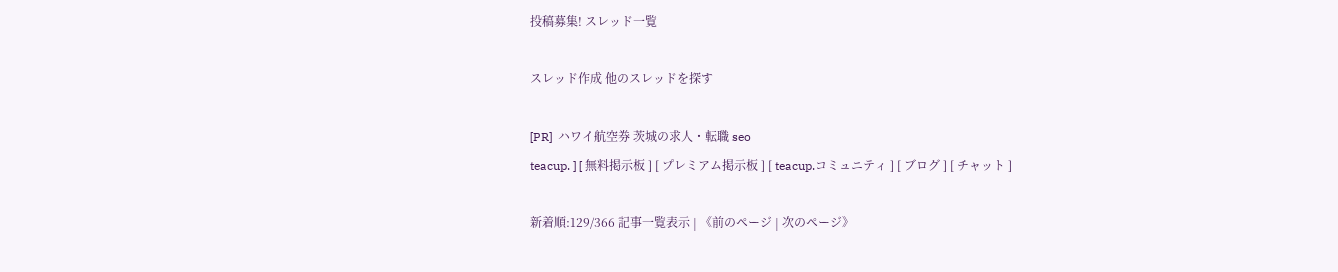投稿募集! スレッド一覧

スレッド作成 他のスレッドを探す

[PR]  ハワイ航空券 茨城の求人・転職 seo
teacup. ] [ 無料掲示板 ] [ プレミアム掲示板 ] [ teacup.コミュニティ ] [ ブログ ] [ チャット ]

新着順:129/366 記事一覧表示 | 《前のページ | 次のページ》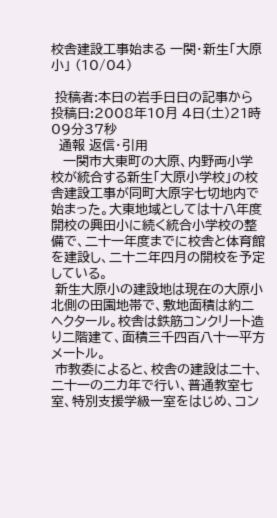校舎建設工事始まる 一関・新生「大原小」 (10/04)

 投稿者:本日の岩手日日の記事から  投稿日:2008年10月 4日(土)21時09分37秒
  通報 返信・引用
   一関市大東町の大原、内野両小学校が統合する新生「大原小学校」の校舎建設工事が同町大原字七切地内で始まった。大東地域としては十八年度開校の興田小に続く統合小学校の整備で、二十一年度までに校舎と体育館を建設し、二十二年四月の開校を予定している。
 新生大原小の建設地は現在の大原小北側の田園地帯で、敷地面積は約二ヘクタール。校舎は鉄筋コンクリート造り二階建て、面積三千四百八十一平方メートル。
 市教委によると、校舎の建設は二十、二十一の二カ年で行い、普通教室七室、特別支援学級一室をはじめ、コン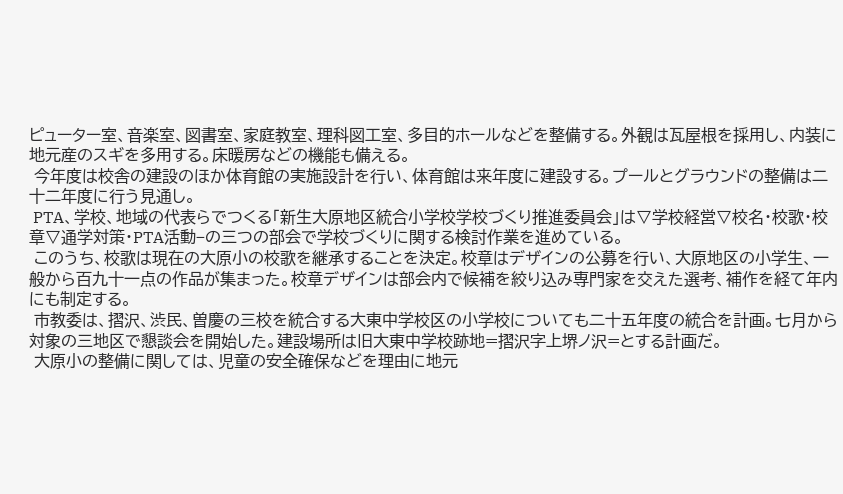ピューター室、音楽室、図書室、家庭教室、理科図工室、多目的ホールなどを整備する。外観は瓦屋根を採用し、内装に地元産のスギを多用する。床暖房などの機能も備える。
 今年度は校舎の建設のほか体育館の実施設計を行い、体育館は来年度に建設する。プールとグラウンドの整備は二十二年度に行う見通し。
 PTA、学校、地域の代表らでつくる「新生大原地区統合小学校学校づくり推進委員会」は▽学校経営▽校名・校歌・校章▽通学対策・PTA活動−の三つの部会で学校づくりに関する検討作業を進めている。
 このうち、校歌は現在の大原小の校歌を継承することを決定。校章はデザインの公募を行い、大原地区の小学生、一般から百九十一点の作品が集まった。校章デザインは部会内で候補を絞り込み専門家を交えた選考、補作を経て年内にも制定する。
 市教委は、摺沢、渋民、曽慶の三校を統合する大東中学校区の小学校についても二十五年度の統合を計画。七月から対象の三地区で懇談会を開始した。建設場所は旧大東中学校跡地=摺沢字上堺ノ沢=とする計画だ。
 大原小の整備に関しては、児童の安全確保などを理由に地元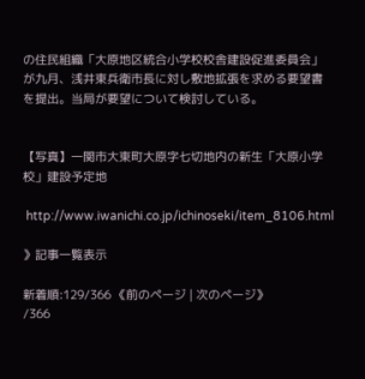の住民組織「大原地区統合小学校校舎建設促進委員会」が九月、浅井東兵衛市長に対し敷地拡張を求める要望書を提出。当局が要望について検討している。


【写真】一関市大東町大原字七切地内の新生「大原小学校」建設予定地

 http://www.iwanichi.co.jp/ichinoseki/item_8106.html

》記事一覧表示

新着順:129/366 《前のページ | 次のページ》
/366